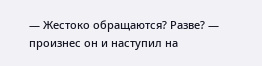— Жестоко обращаются? Разве? — произнес он и наступил на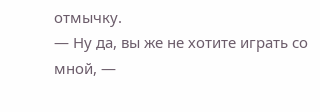отмычку.
— Ну да, вы же не хотите играть со мной, —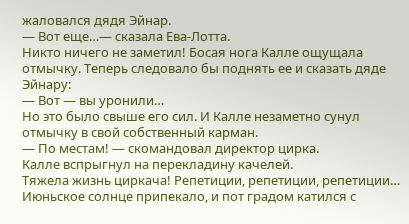жаловался дядя Эйнар.
— Вот еще…— сказала Ева-Лотта.
Никто ничего не заметил! Босая нога Калле ощущала отмычку. Теперь следовало бы поднять ее и сказать дяде Эйнару:
— Вот — вы уронили…
Но это было свыше его сил. И Калле незаметно сунул отмычку в свой собственный карман.
— По местам! — скомандовал директор цирка.
Калле вспрыгнул на перекладину качелей.
Тяжела жизнь циркача! Репетиции, репетиции, репетиции… Июньское солнце припекало, и пот градом катился с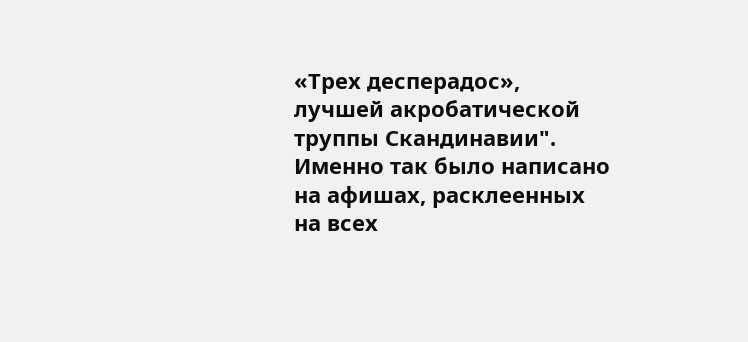«Трех десперадос», лучшей акробатической труппы Скандинавии". Именно так было написано на афишах, расклеенных на всех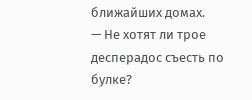ближайших домах.
— Не хотят ли трое десперадос съесть по булке?